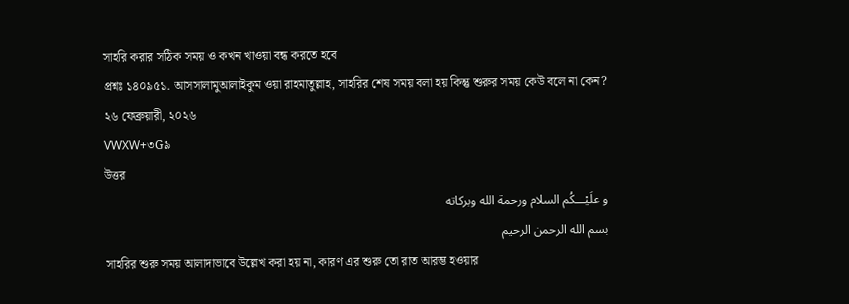সাহরি করার সঠিক সময় ও কখন খাওয়া বন্ধ করতে হবে
প্রশ্নঃ ১৪০৯৫১. আসসালামুআলাইকুম ওয়া রাহমাতুল্লাহ, সাহরির শেষ সময় বলা হয় কিন্তু শুরুর সময় কেউ বলে না কেন?
২৬ ফেব্রুয়ারী, ২০২৬
VWXW+৩G৯
উত্তর
و علَيْـــكُم السلام ورحمة الله وبركاته
بسم الله الرحمن الرحيم
সাহরির শুরু সময় আলাদাভাবে উল্লেখ করা হয় না, কারণ এর শুরু তো রাত আরম্ভ হওয়ার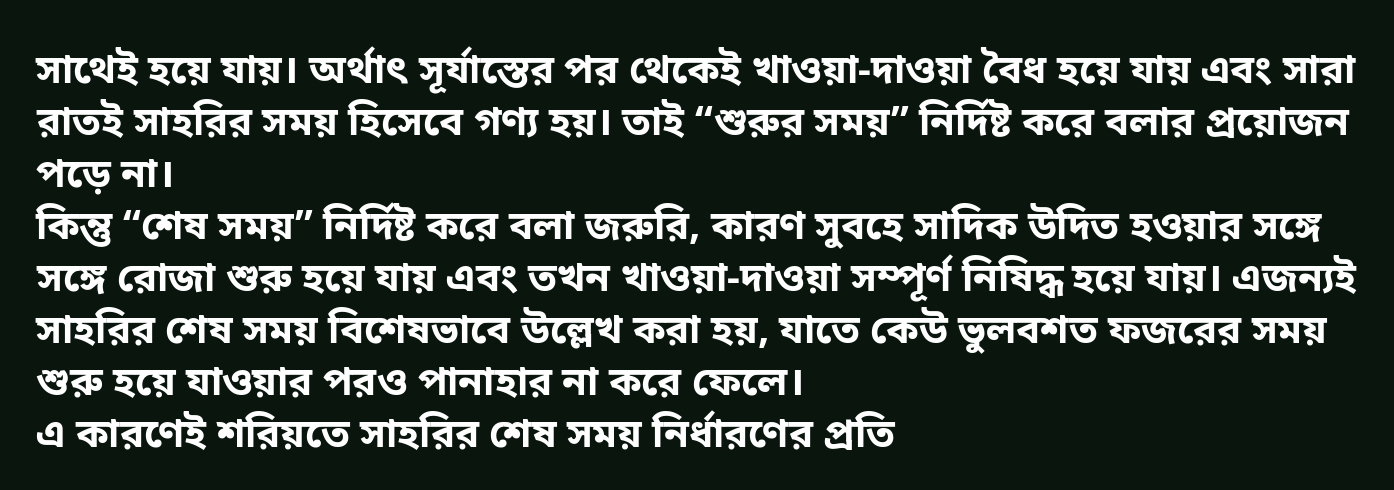সাথেই হয়ে যায়। অর্থাৎ সূর্যাস্তের পর থেকেই খাওয়া-দাওয়া বৈধ হয়ে যায় এবং সারা রাতই সাহরির সময় হিসেবে গণ্য হয়। তাই “শুরুর সময়” নির্দিষ্ট করে বলার প্রয়োজন পড়ে না।
কিন্তু “শেষ সময়” নির্দিষ্ট করে বলা জরুরি, কারণ সুবহে সাদিক উদিত হওয়ার সঙ্গে সঙ্গে রোজা শুরু হয়ে যায় এবং তখন খাওয়া-দাওয়া সম্পূর্ণ নিষিদ্ধ হয়ে যায়। এজন্যই সাহরির শেষ সময় বিশেষভাবে উল্লেখ করা হয়, যাতে কেউ ভুলবশত ফজরের সময় শুরু হয়ে যাওয়ার পরও পানাহার না করে ফেলে।
এ কারণেই শরিয়তে সাহরির শেষ সময় নির্ধারণের প্রতি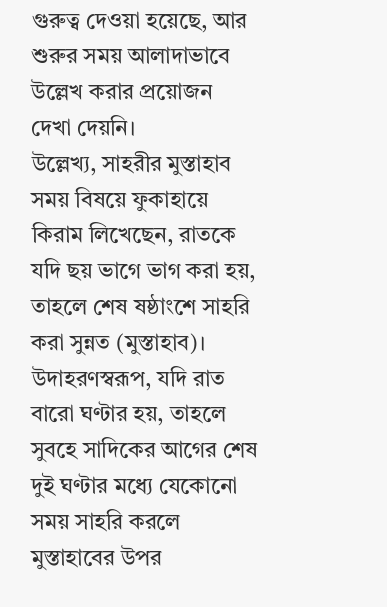গুরুত্ব দেওয়া হয়েছে, আর শুরুর সময় আলাদাভাবে উল্লেখ করার প্রয়োজন দেখা দেয়নি।
উল্লেখ্য, সাহরীর মুস্তাহাব সময় বিষয়ে ফুকাহায়ে কিরাম লিখেছেন, রাতকে যদি ছয় ভাগে ভাগ করা হয়, তাহলে শেষ ষষ্ঠাংশে সাহরি করা সুন্নত (মুস্তাহাব)। উদাহরণস্বরূপ, যদি রাত বারো ঘণ্টার হয়, তাহলে সুবহে সাদিকের আগের শেষ দুই ঘণ্টার মধ্যে যেকোনো সময় সাহরি করলে মুস্তাহাবের উপর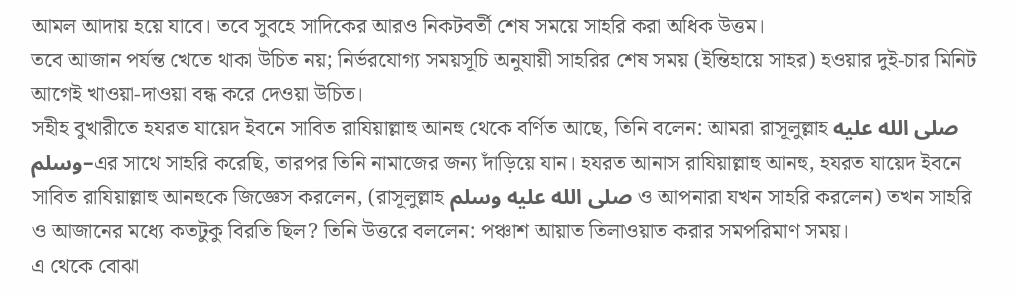আমল আদায় হয়ে যাবে। তবে সুবহে সাদিকের আরও নিকটবর্তী শেষ সময়ে সাহরি করা অধিক উত্তম।
তবে আজান পর্যন্ত খেতে থাকা উচিত নয়; নির্ভরযোগ্য সময়সূচি অনুযায়ী সাহরির শেষ সময় (ইন্তিহায়ে সাহর) হওয়ার দুই-চার মিনিট আগেই খাওয়া-দাওয়া বন্ধ করে দেওয়া উচিত।
সহীহ বুখারীতে হযরত যায়েদ ইবনে সাবিত রাযিয়াল্লাহু আনহু থেকে বর্ণিত আছে, তিনি বলেন: আমরা রাসূলুল্লাহ صلى الله عليه وسلم–এর সাথে সাহরি করেছি, তারপর তিনি নামাজের জন্য দাঁড়িয়ে যান। হযরত আনাস রাযিয়াল্লাহু আনহু, হযরত যায়েদ ইবনে সাবিত রাযিয়াল্লাহু আনহুকে জিজ্ঞেস করলেন, (রাসূলুল্লাহ صلى الله عليه وسلم ও আপনারা যখন সাহরি করলেন) তখন সাহরি ও আজানের মধ্যে কতটুকু বিরতি ছিল? তিনি উত্তরে বললেন: পঞ্চাশ আয়াত তিলাওয়াত করার সমপরিমাণ সময়।
এ থেকে বোঝা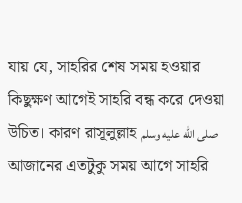যায় যে, সাহরির শেষ সময় হওয়ার কিছুক্ষণ আগেই সাহরি বন্ধ করে দেওয়া উচিত। কারণ রাসূলুল্লাহ صلى الله عليه وسلم আজানের এতটুকু সময় আগে সাহরি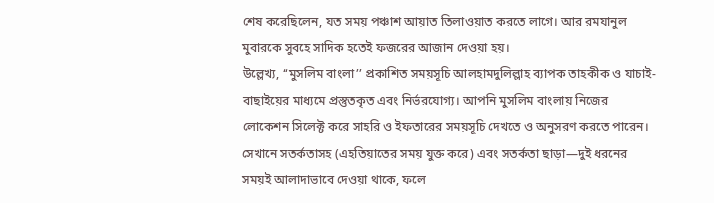শেষ করেছিলেন, যত সময় পঞ্চাশ আয়াত তিলাওয়াত করতে লাগে। আর রমযানুল মুবারকে সুবহে সাদিক হতেই ফজরের আজান দেওয়া হয়।
উল্লেখ্য, ‘‘মুসলিম বাংলা’’ প্রকাশিত সময়সূচি আলহামদুলিল্লাহ ব্যাপক তাহকীক ও যাচাই-বাছাইয়ের মাধ্যমে প্রস্তুতকৃত এবং নির্ভরযোগ্য। আপনি মুসলিম বাংলায় নিজের লোকেশন সিলেক্ট করে সাহরি ও ইফতারের সময়সূচি দেখতে ও অনুসরণ করতে পারেন। সেখানে সতর্কতাসহ (এহতিয়াতের সময় যুক্ত করে) এবং সতর্কতা ছাড়া—দুই ধরনের সময়ই আলাদাভাবে দেওয়া থাকে, ফলে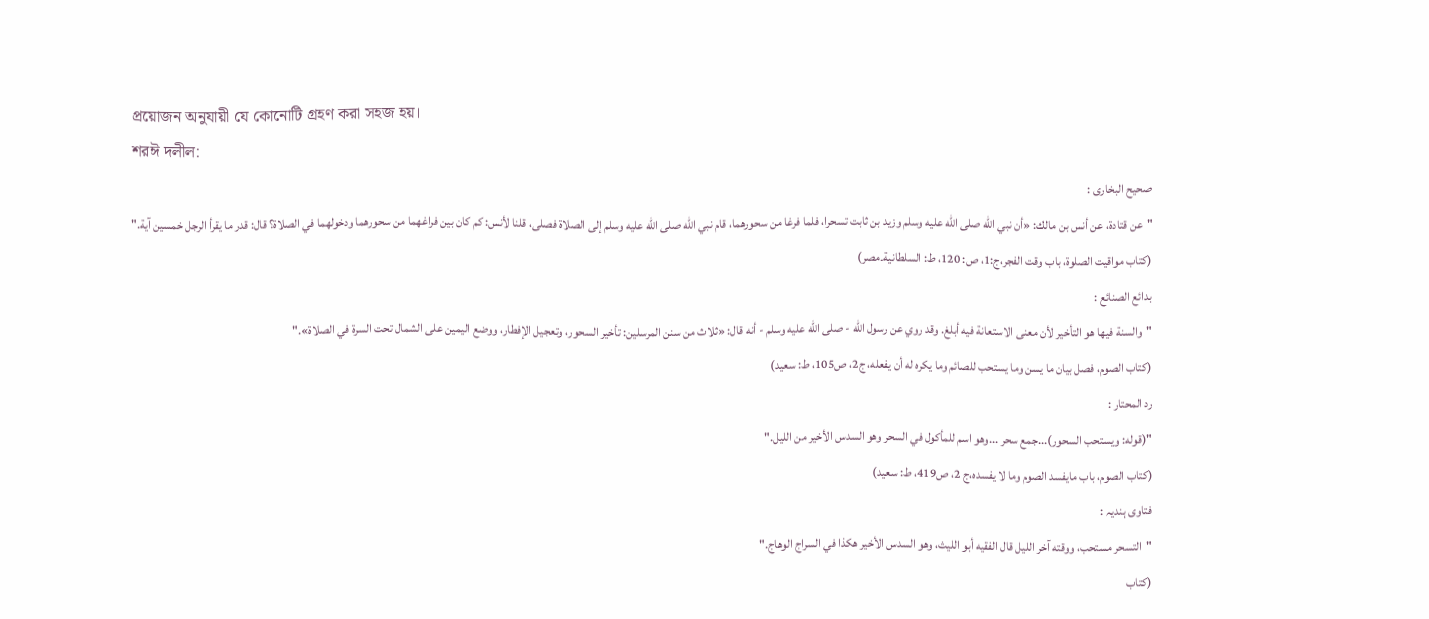প্রয়োজন অনুযায়ী যে কোনোটি গ্রহণ করা সহজ হয়।
শরঈ দলীল:
صحيح البخاری :
"عن قتادة، عن أنس بن مالك: «أن نبي الله صلى الله عليه وسلم وزيد بن ثابت تسحرا، فلما فرغا من سحورهما، قام نبي الله صلى الله عليه وسلم إلى الصلاة فصلى، قلنا لأنس: كم كان بين فراغهما من سحورهما ودخولهما في الصلاة؟ قال: قدر ما يقرأ الرجل خمسين آية."
(كتاب مواقيت الصلوة، باب وقت الفجر،ج:1، ص: 120، ط: السلطانية۔مصر)
بدائع الصنائع :
"والسنة فيها هو التأخير لأن معنى الاستعانة فيه أبلغ. وقد روي عن رسول الله - صلى الله عليه وسلم - أنه قال: «ثلاث من سنن المرسلين: تأخير السحور، وتعجيل الإفطار، ووضع اليمين على الشمال تحت السرة في الصلاة»."
(کتاب الصوم، فصل بيان ما يسن وما يستحب للصائم وما يكره له أن يفعله، ج2، ص105، ط: سعید)
رد المحتار :
"(قوله: ويستحب السحور)...جمع سحر ...وهو اسم للمأكول في السحر وهو السدس الأخير من الليل."
(کتاب الصوم، باب مايفسد الصوم وما لا يفسده،ج 2، ص419، ط: سعید)
فتاوی ہندیہ :
"التسحر مستحب، ووقته آخر الليل قال الفقيه أبو الليث، وهو السدس الأخير هكذا في السراج الوهاج."
(کتاب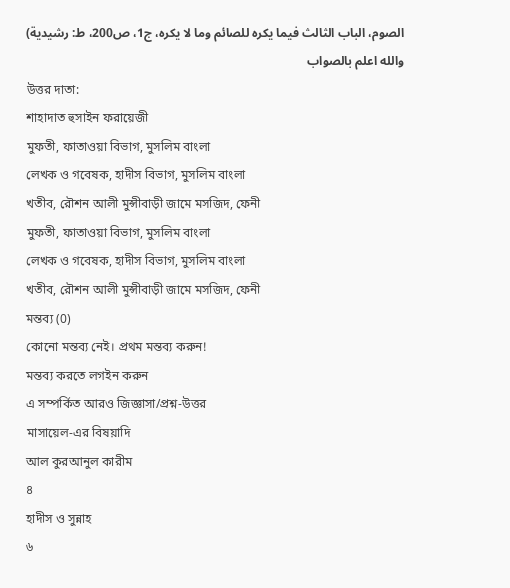الصوم، الباب الثالث فيما يكره للصائم وما لا يكره، ج1، ص200، ط: رشيدية)
والله اعلم بالصواب
উত্তর দাতা:
শাহাদাত হুসাইন ফরায়েজী
মুফতী, ফাতাওয়া বিভাগ, মুসলিম বাংলা
লেখক ও গবেষক, হাদীস বিভাগ, মুসলিম বাংলা
খতীব, রৌশন আলী মুন্সীবাড়ী জামে মসজিদ, ফেনী
মুফতী, ফাতাওয়া বিভাগ, মুসলিম বাংলা
লেখক ও গবেষক, হাদীস বিভাগ, মুসলিম বাংলা
খতীব, রৌশন আলী মুন্সীবাড়ী জামে মসজিদ, ফেনী
মন্তব্য (0)
কোনো মন্তব্য নেই। প্রথম মন্তব্য করুন!
মন্তব্য করতে লগইন করুন
এ সম্পর্কিত আরও জিজ্ঞাসা/প্রশ্ন-উত্তর
মাসায়েল-এর বিষয়াদি
আল কুরআনুল কারীম
৪
হাদীস ও সুন্নাহ
৬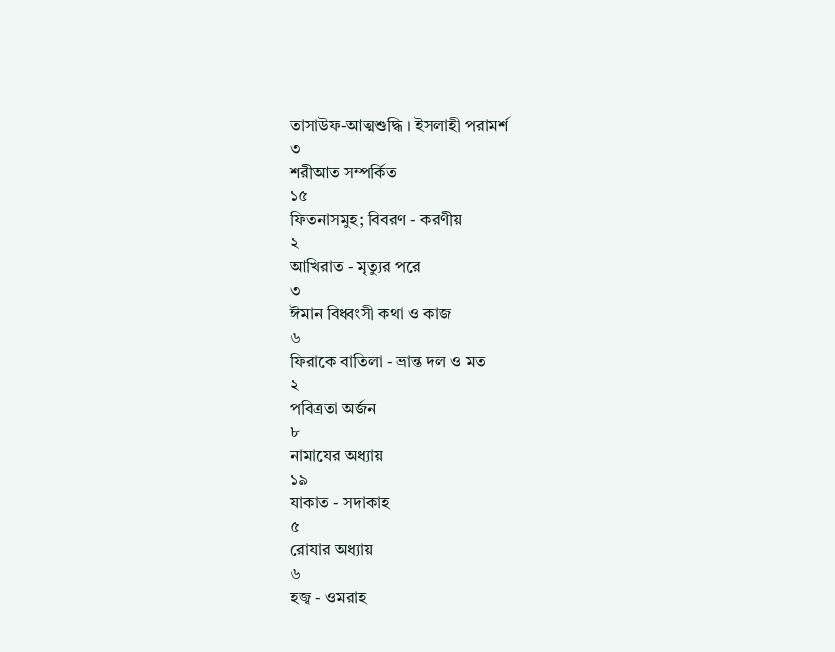তাসাউফ-আত্মশুদ্ধি । ইসলাহী পরামর্শ
৩
শরীআত সম্পর্কিত
১৫
ফিতনাসমুহ; বিবরণ - করণীয়
২
আখিরাত - মৃত্যুর পরে
৩
ঈমান বিধ্বংসী কথা ও কাজ
৬
ফিরাকে বাতিলা - ভ্রান্ত দল ও মত
২
পবিত্রতা অর্জন
৮
নামাযের অধ্যায়
১৯
যাকাত - সদাকাহ
৫
রোযার অধ্যায়
৬
হজ্ব - ওমরাহ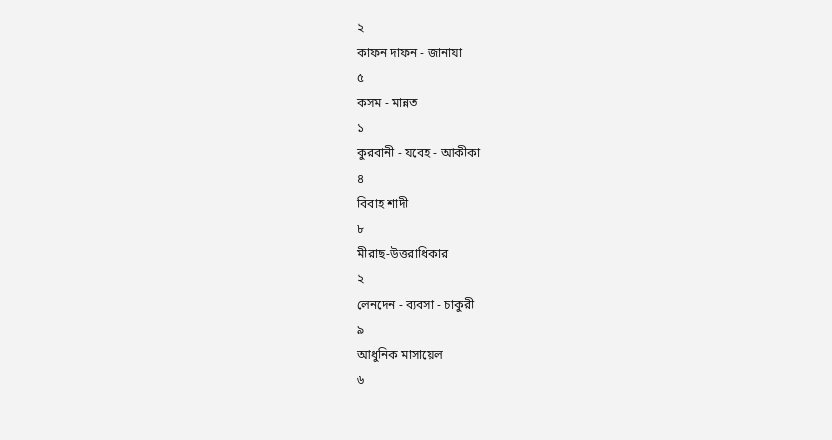২
কাফন দাফন - জানাযা
৫
কসম - মান্নত
১
কুরবানী - যবেহ - আকীকা
৪
বিবাহ শাদী
৮
মীরাছ-উত্তরাধিকার
২
লেনদেন - ব্যবসা - চাকুরী
৯
আধুনিক মাসায়েল
৬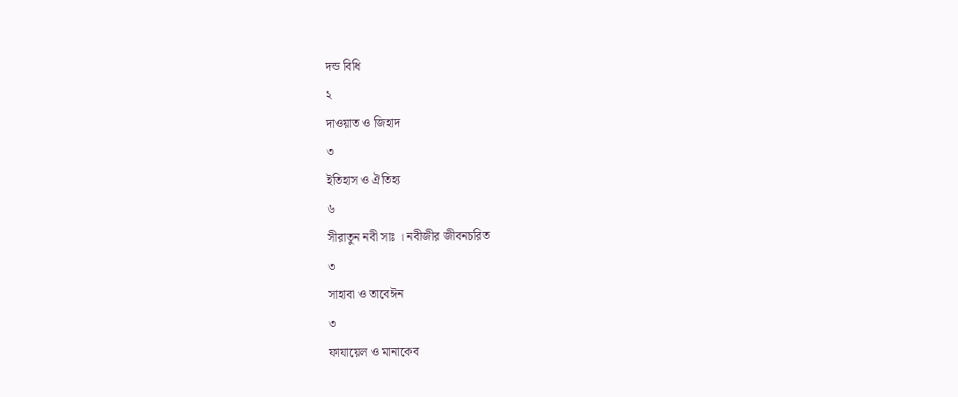দন্ড বিধি
২
দাওয়াত ও জিহাদ
৩
ইতিহাস ও ঐতিহ্য
৬
সীরাতুন নবী সাঃ । নবীজীর জীবনচরিত
৩
সাহাবা ও তাবেঈন
৩
ফাযায়েল ও মানাকেব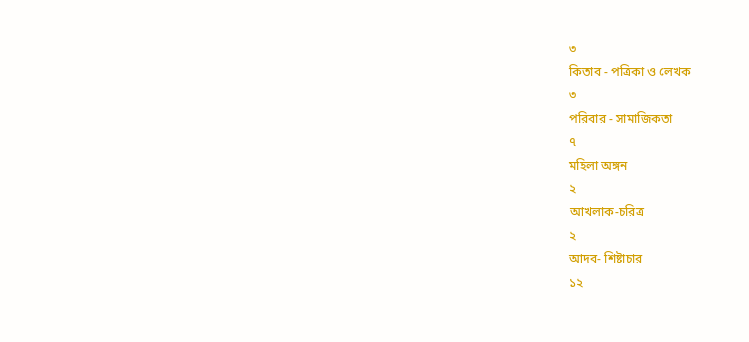৩
কিতাব - পত্রিকা ও লেখক
৩
পরিবার - সামাজিকতা
৭
মহিলা অঙ্গন
২
আখলাক-চরিত্র
২
আদব- শিষ্টাচার
১২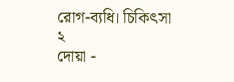রোগ-ব্যধি। চিকিৎসা
২
দোয়া -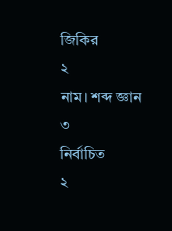জিকির
২
নাম। শব্দ জ্ঞান
৩
নির্বাচিত
২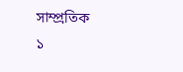সাম্প্রতিক
১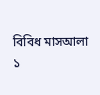বিবিধ মাসআলা
১